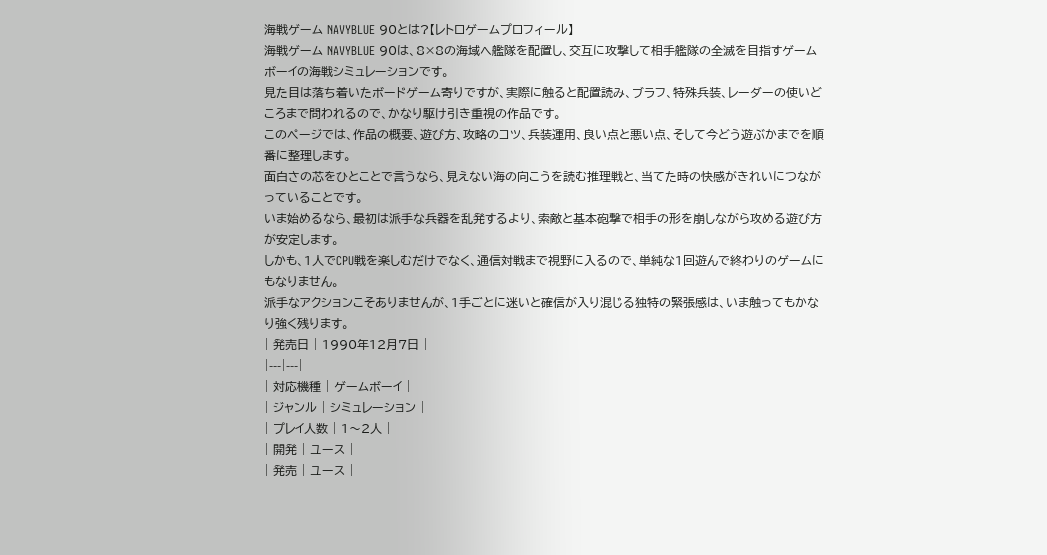海戦ゲーム NAVYBLUE 90とは?【レトロゲームプロフィール】
海戦ゲーム NAVYBLUE 90は、8×8の海域へ艦隊を配置し、交互に攻撃して相手艦隊の全滅を目指すゲームボーイの海戦シミュレーションです。
見た目は落ち着いたボードゲーム寄りですが、実際に触ると配置読み、ブラフ、特殊兵装、レーダーの使いどころまで問われるので、かなり駆け引き重視の作品です。
このページでは、作品の概要、遊び方、攻略のコツ、兵装運用、良い点と悪い点、そして今どう遊ぶかまでを順番に整理します。
面白さの芯をひとことで言うなら、見えない海の向こうを読む推理戦と、当てた時の快感がきれいにつながっていることです。
いま始めるなら、最初は派手な兵器を乱発するより、索敵と基本砲撃で相手の形を崩しながら攻める遊び方が安定します。
しかも、1人でCPU戦を楽しむだけでなく、通信対戦まで視野に入るので、単純な1回遊んで終わりのゲームにもなりません。
派手なアクションこそありませんが、1手ごとに迷いと確信が入り混じる独特の緊張感は、いま触ってもかなり強く残ります。
| 発売日 | 1990年12月7日 |
|---|---|
| 対応機種 | ゲームボーイ |
| ジャンル | シミュレーション |
| プレイ人数 | 1〜2人 |
| 開発 | ユース |
| 発売 | ユース |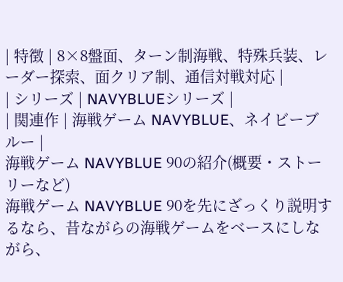| 特徴 | 8×8盤面、ターン制海戦、特殊兵装、レーダー探索、面クリア制、通信対戦対応 |
| シリーズ | NAVYBLUEシリーズ |
| 関連作 | 海戦ゲーム NAVYBLUE、ネイビーブルー |
海戦ゲーム NAVYBLUE 90の紹介(概要・ストーリーなど)
海戦ゲーム NAVYBLUE 90を先にざっくり説明するなら、昔ながらの海戦ゲームをベースにしながら、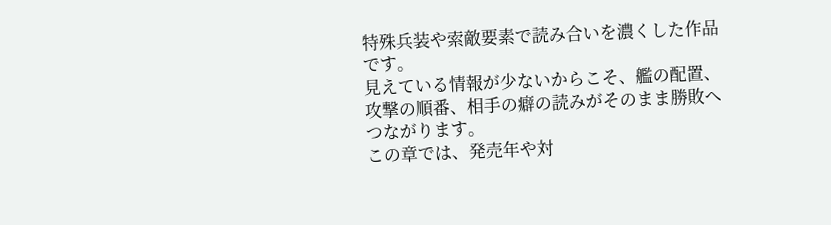特殊兵装や索敵要素で読み合いを濃くした作品です。
見えている情報が少ないからこそ、艦の配置、攻撃の順番、相手の癖の読みがそのまま勝敗へつながります。
この章では、発売年や対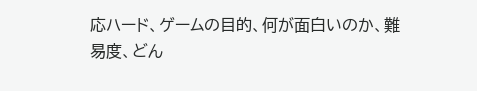応ハード、ゲームの目的、何が面白いのか、難易度、どん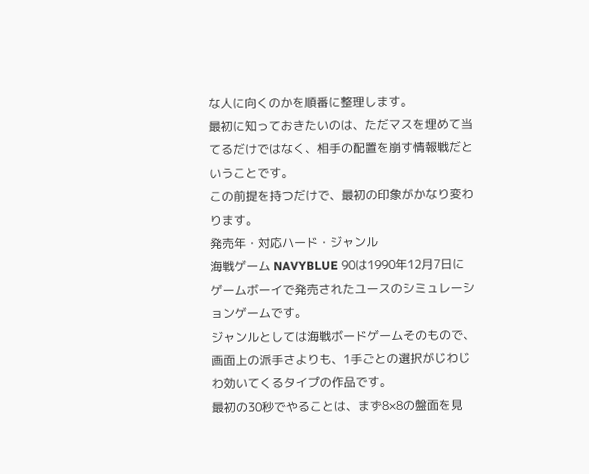な人に向くのかを順番に整理します。
最初に知っておきたいのは、ただマスを埋めて当てるだけではなく、相手の配置を崩す情報戦だということです。
この前提を持つだけで、最初の印象がかなり変わります。
発売年・対応ハード・ジャンル
海戦ゲーム NAVYBLUE 90は1990年12月7日にゲームボーイで発売されたユースのシミュレーションゲームです。
ジャンルとしては海戦ボードゲームそのもので、画面上の派手さよりも、1手ごとの選択がじわじわ効いてくるタイプの作品です。
最初の30秒でやることは、まず8×8の盤面を見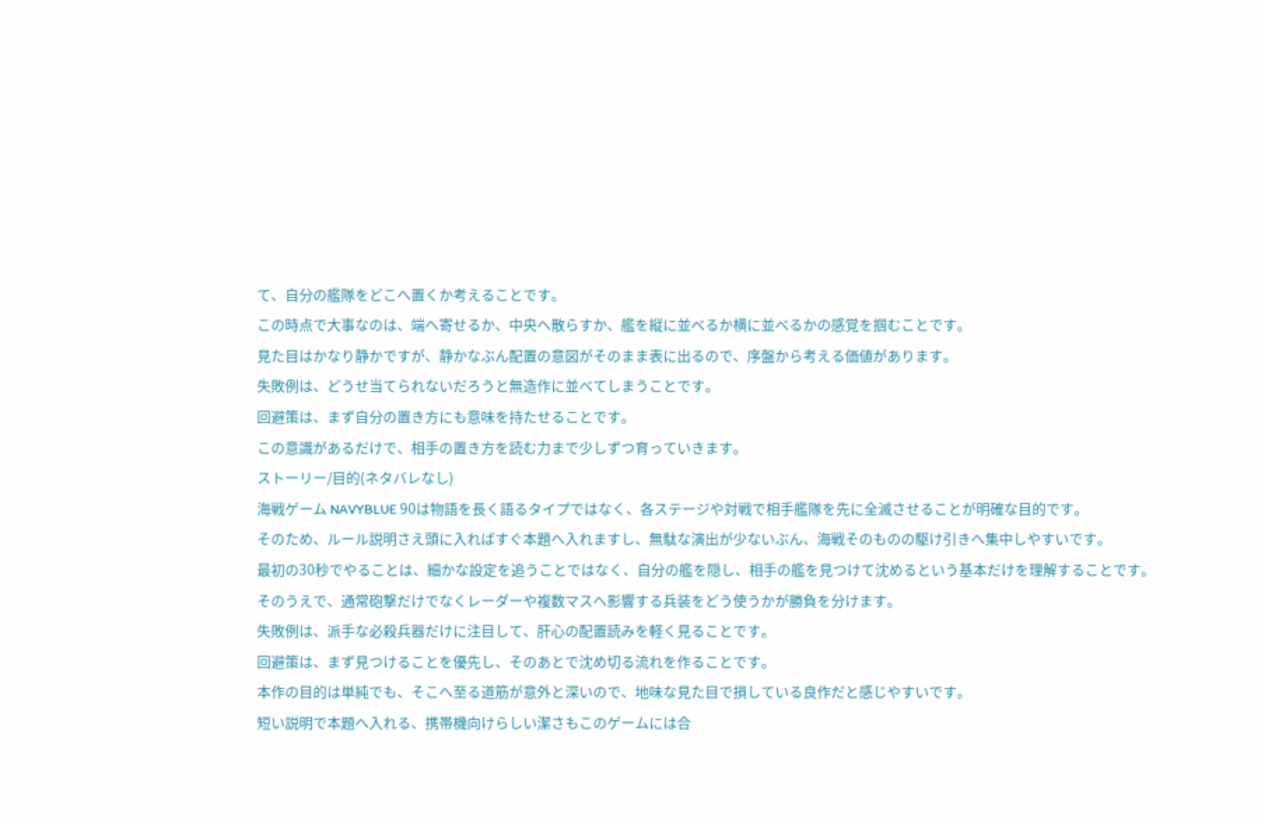て、自分の艦隊をどこへ置くか考えることです。
この時点で大事なのは、端へ寄せるか、中央へ散らすか、艦を縦に並べるか横に並べるかの感覚を掴むことです。
見た目はかなり静かですが、静かなぶん配置の意図がそのまま表に出るので、序盤から考える価値があります。
失敗例は、どうせ当てられないだろうと無造作に並べてしまうことです。
回避策は、まず自分の置き方にも意味を持たせることです。
この意識があるだけで、相手の置き方を読む力まで少しずつ育っていきます。
ストーリー/目的(ネタバレなし)
海戦ゲーム NAVYBLUE 90は物語を長く語るタイプではなく、各ステージや対戦で相手艦隊を先に全滅させることが明確な目的です。
そのため、ルール説明さえ頭に入ればすぐ本題へ入れますし、無駄な演出が少ないぶん、海戦そのものの駆け引きへ集中しやすいです。
最初の30秒でやることは、細かな設定を追うことではなく、自分の艦を隠し、相手の艦を見つけて沈めるという基本だけを理解することです。
そのうえで、通常砲撃だけでなくレーダーや複数マスへ影響する兵装をどう使うかが勝負を分けます。
失敗例は、派手な必殺兵器だけに注目して、肝心の配置読みを軽く見ることです。
回避策は、まず見つけることを優先し、そのあとで沈め切る流れを作ることです。
本作の目的は単純でも、そこへ至る道筋が意外と深いので、地味な見た目で損している良作だと感じやすいです。
短い説明で本題へ入れる、携帯機向けらしい潔さもこのゲームには合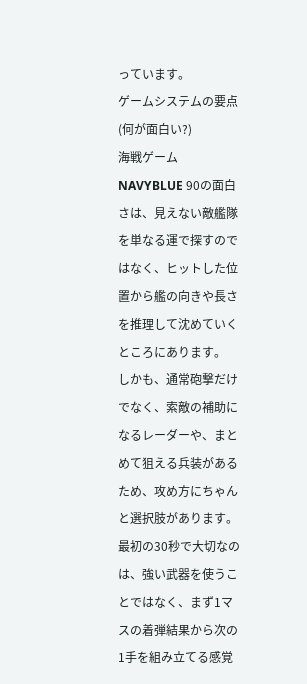っています。
ゲームシステムの要点(何が面白い?)
海戦ゲーム NAVYBLUE 90の面白さは、見えない敵艦隊を単なる運で探すのではなく、ヒットした位置から艦の向きや長さを推理して沈めていくところにあります。
しかも、通常砲撃だけでなく、索敵の補助になるレーダーや、まとめて狙える兵装があるため、攻め方にちゃんと選択肢があります。
最初の30秒で大切なのは、強い武器を使うことではなく、まず1マスの着弾結果から次の1手を組み立てる感覚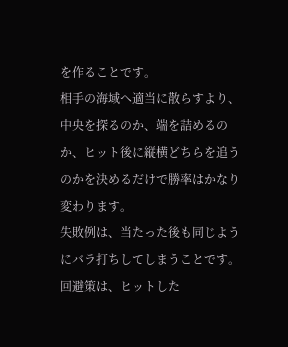を作ることです。
相手の海域へ適当に散らすより、中央を探るのか、端を詰めるのか、ヒット後に縦横どちらを追うのかを決めるだけで勝率はかなり変わります。
失敗例は、当たった後も同じようにバラ打ちしてしまうことです。
回避策は、ヒットした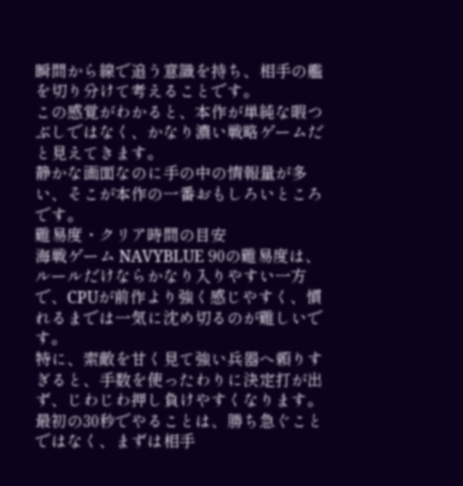瞬間から線で追う意識を持ち、相手の艦を切り分けて考えることです。
この感覚がわかると、本作が単純な暇つぶしではなく、かなり濃い戦略ゲームだと見えてきます。
静かな画面なのに手の中の情報量が多い、そこが本作の一番おもしろいところです。
難易度・クリア時間の目安
海戦ゲーム NAVYBLUE 90の難易度は、ルールだけならかなり入りやすい一方で、CPUが前作より強く感じやすく、慣れるまでは一気に沈め切るのが難しいです。
特に、索敵を甘く見て強い兵器へ頼りすぎると、手数を使ったわりに決定打が出ず、じわじわ押し負けやすくなります。
最初の30秒でやることは、勝ち急ぐことではなく、まずは相手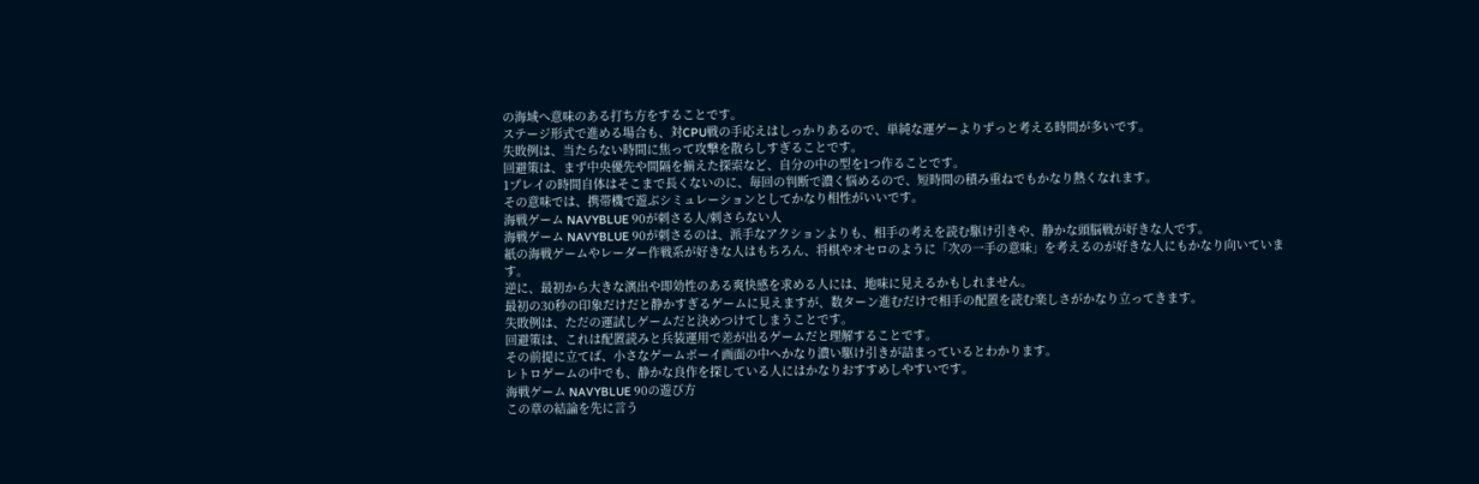の海域へ意味のある打ち方をすることです。
ステージ形式で進める場合も、対CPU戦の手応えはしっかりあるので、単純な運ゲーよりずっと考える時間が多いです。
失敗例は、当たらない時間に焦って攻撃を散らしすぎることです。
回避策は、まず中央優先や間隔を揃えた探索など、自分の中の型を1つ作ることです。
1プレイの時間自体はそこまで長くないのに、毎回の判断で濃く悩めるので、短時間の積み重ねでもかなり熱くなれます。
その意味では、携帯機で遊ぶシミュレーションとしてかなり相性がいいです。
海戦ゲーム NAVYBLUE 90が刺さる人/刺さらない人
海戦ゲーム NAVYBLUE 90が刺さるのは、派手なアクションよりも、相手の考えを読む駆け引きや、静かな頭脳戦が好きな人です。
紙の海戦ゲームやレーダー作戦系が好きな人はもちろん、将棋やオセロのように「次の一手の意味」を考えるのが好きな人にもかなり向いています。
逆に、最初から大きな演出や即効性のある爽快感を求める人には、地味に見えるかもしれません。
最初の30秒の印象だけだと静かすぎるゲームに見えますが、数ターン進むだけで相手の配置を読む楽しさがかなり立ってきます。
失敗例は、ただの運試しゲームだと決めつけてしまうことです。
回避策は、これは配置読みと兵装運用で差が出るゲームだと理解することです。
その前提に立てば、小さなゲームボーイ画面の中へかなり濃い駆け引きが詰まっているとわかります。
レトロゲームの中でも、静かな良作を探している人にはかなりおすすめしやすいです。
海戦ゲーム NAVYBLUE 90の遊び方
この章の結論を先に言う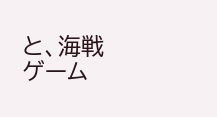と、海戦ゲーム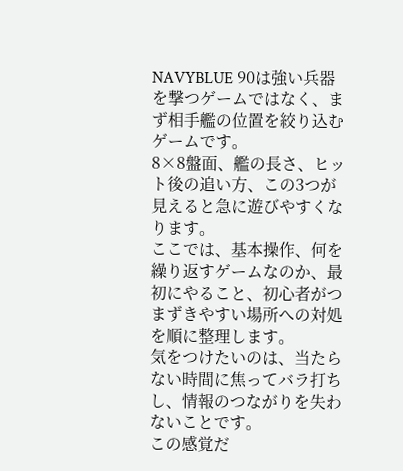NAVYBLUE 90は強い兵器を撃つゲームではなく、まず相手艦の位置を絞り込むゲームです。
8×8盤面、艦の長さ、ヒット後の追い方、この3つが見えると急に遊びやすくなります。
ここでは、基本操作、何を繰り返すゲームなのか、最初にやること、初心者がつまずきやすい場所への対処を順に整理します。
気をつけたいのは、当たらない時間に焦ってバラ打ちし、情報のつながりを失わないことです。
この感覚だ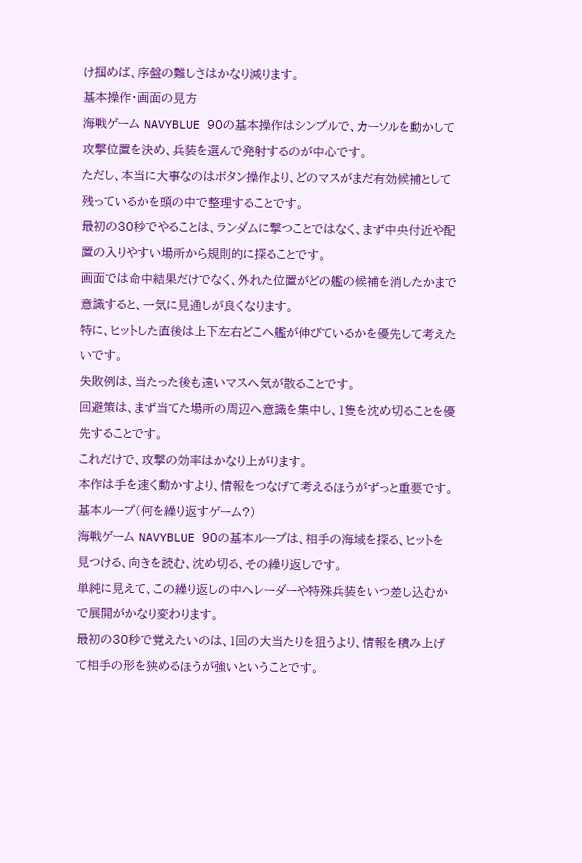け掴めば、序盤の難しさはかなり減ります。
基本操作・画面の見方
海戦ゲーム NAVYBLUE 90の基本操作はシンプルで、カーソルを動かして攻撃位置を決め、兵装を選んで発射するのが中心です。
ただし、本当に大事なのはボタン操作より、どのマスがまだ有効候補として残っているかを頭の中で整理することです。
最初の30秒でやることは、ランダムに撃つことではなく、まず中央付近や配置の入りやすい場所から規則的に探ることです。
画面では命中結果だけでなく、外れた位置がどの艦の候補を消したかまで意識すると、一気に見通しが良くなります。
特に、ヒットした直後は上下左右どこへ艦が伸びているかを優先して考えたいです。
失敗例は、当たった後も遠いマスへ気が散ることです。
回避策は、まず当てた場所の周辺へ意識を集中し、1隻を沈め切ることを優先することです。
これだけで、攻撃の効率はかなり上がります。
本作は手を速く動かすより、情報をつなげて考えるほうがずっと重要です。
基本ループ(何を繰り返すゲーム?)
海戦ゲーム NAVYBLUE 90の基本ループは、相手の海域を探る、ヒットを見つける、向きを読む、沈め切る、その繰り返しです。
単純に見えて、この繰り返しの中へレーダーや特殊兵装をいつ差し込むかで展開がかなり変わります。
最初の30秒で覚えたいのは、1回の大当たりを狙うより、情報を積み上げて相手の形を狭めるほうが強いということです。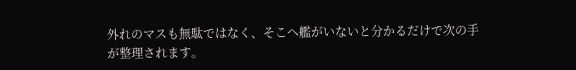外れのマスも無駄ではなく、そこへ艦がいないと分かるだけで次の手が整理されます。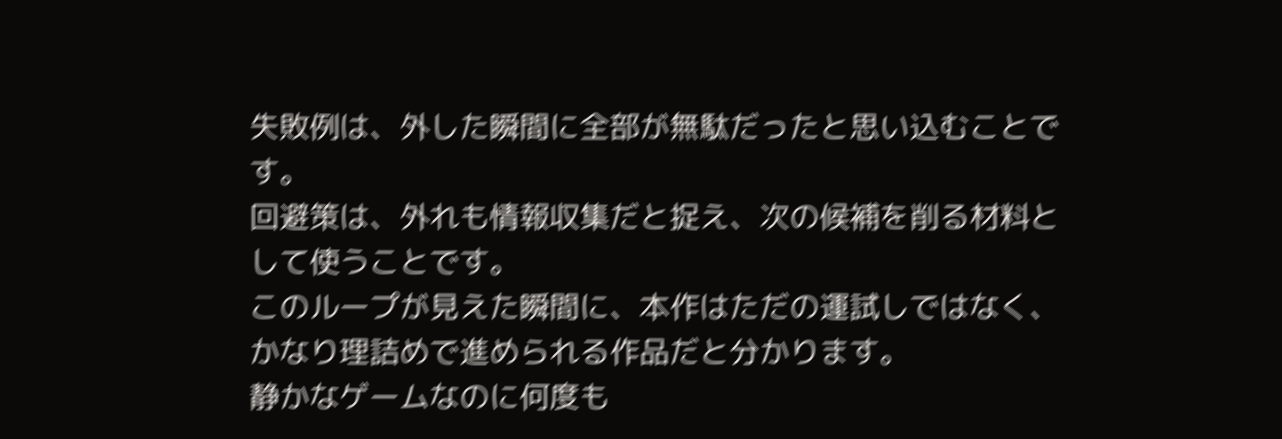失敗例は、外した瞬間に全部が無駄だったと思い込むことです。
回避策は、外れも情報収集だと捉え、次の候補を削る材料として使うことです。
このループが見えた瞬間に、本作はただの運試しではなく、かなり理詰めで進められる作品だと分かります。
静かなゲームなのに何度も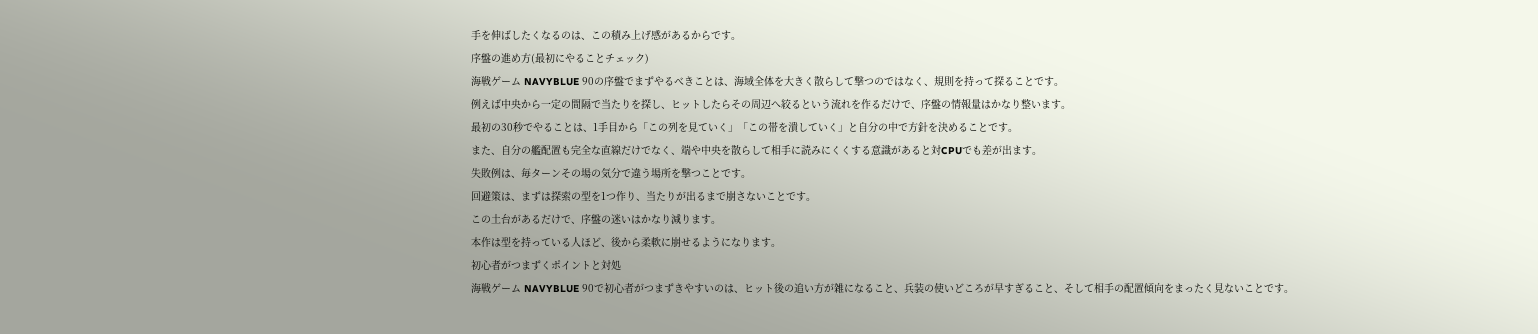手を伸ばしたくなるのは、この積み上げ感があるからです。
序盤の進め方(最初にやることチェック)
海戦ゲーム NAVYBLUE 90の序盤でまずやるべきことは、海域全体を大きく散らして撃つのではなく、規則を持って探ることです。
例えば中央から一定の間隔で当たりを探し、ヒットしたらその周辺へ絞るという流れを作るだけで、序盤の情報量はかなり整います。
最初の30秒でやることは、1手目から「この列を見ていく」「この帯を潰していく」と自分の中で方針を決めることです。
また、自分の艦配置も完全な直線だけでなく、端や中央を散らして相手に読みにくくする意識があると対CPUでも差が出ます。
失敗例は、毎ターンその場の気分で違う場所を撃つことです。
回避策は、まずは探索の型を1つ作り、当たりが出るまで崩さないことです。
この土台があるだけで、序盤の迷いはかなり減ります。
本作は型を持っている人ほど、後から柔軟に崩せるようになります。
初心者がつまずくポイントと対処
海戦ゲーム NAVYBLUE 90で初心者がつまずきやすいのは、ヒット後の追い方が雑になること、兵装の使いどころが早すぎること、そして相手の配置傾向をまったく見ないことです。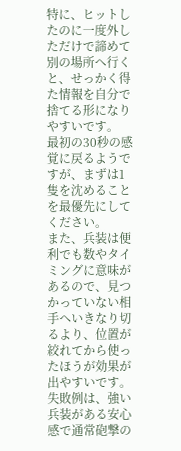特に、ヒットしたのに一度外しただけで諦めて別の場所へ行くと、せっかく得た情報を自分で捨てる形になりやすいです。
最初の30秒の感覚に戻るようですが、まずは1隻を沈めることを最優先にしてください。
また、兵装は便利でも数やタイミングに意味があるので、見つかっていない相手へいきなり切るより、位置が絞れてから使ったほうが効果が出やすいです。
失敗例は、強い兵装がある安心感で通常砲撃の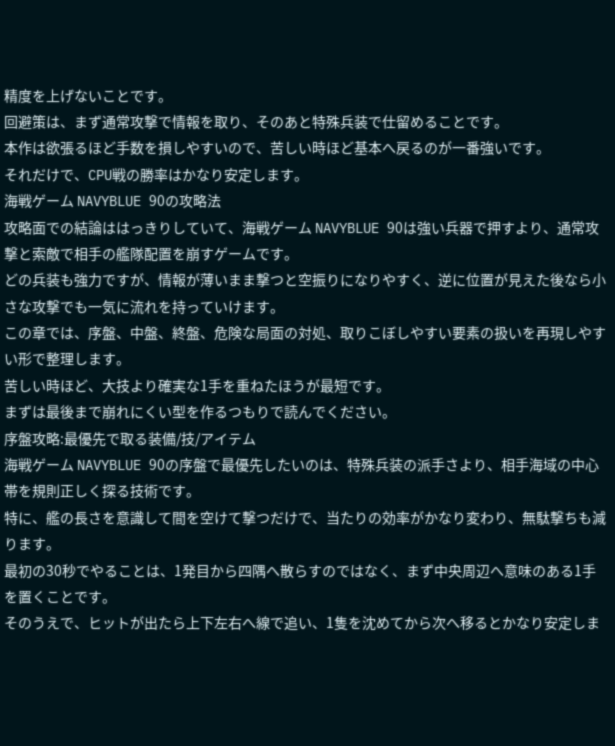精度を上げないことです。
回避策は、まず通常攻撃で情報を取り、そのあと特殊兵装で仕留めることです。
本作は欲張るほど手数を損しやすいので、苦しい時ほど基本へ戻るのが一番強いです。
それだけで、CPU戦の勝率はかなり安定します。
海戦ゲーム NAVYBLUE 90の攻略法
攻略面での結論ははっきりしていて、海戦ゲーム NAVYBLUE 90は強い兵器で押すより、通常攻撃と索敵で相手の艦隊配置を崩すゲームです。
どの兵装も強力ですが、情報が薄いまま撃つと空振りになりやすく、逆に位置が見えた後なら小さな攻撃でも一気に流れを持っていけます。
この章では、序盤、中盤、終盤、危険な局面の対処、取りこぼしやすい要素の扱いを再現しやすい形で整理します。
苦しい時ほど、大技より確実な1手を重ねたほうが最短です。
まずは最後まで崩れにくい型を作るつもりで読んでください。
序盤攻略:最優先で取る装備/技/アイテム
海戦ゲーム NAVYBLUE 90の序盤で最優先したいのは、特殊兵装の派手さより、相手海域の中心帯を規則正しく探る技術です。
特に、艦の長さを意識して間を空けて撃つだけで、当たりの効率がかなり変わり、無駄撃ちも減ります。
最初の30秒でやることは、1発目から四隅へ散らすのではなく、まず中央周辺へ意味のある1手を置くことです。
そのうえで、ヒットが出たら上下左右へ線で追い、1隻を沈めてから次へ移るとかなり安定しま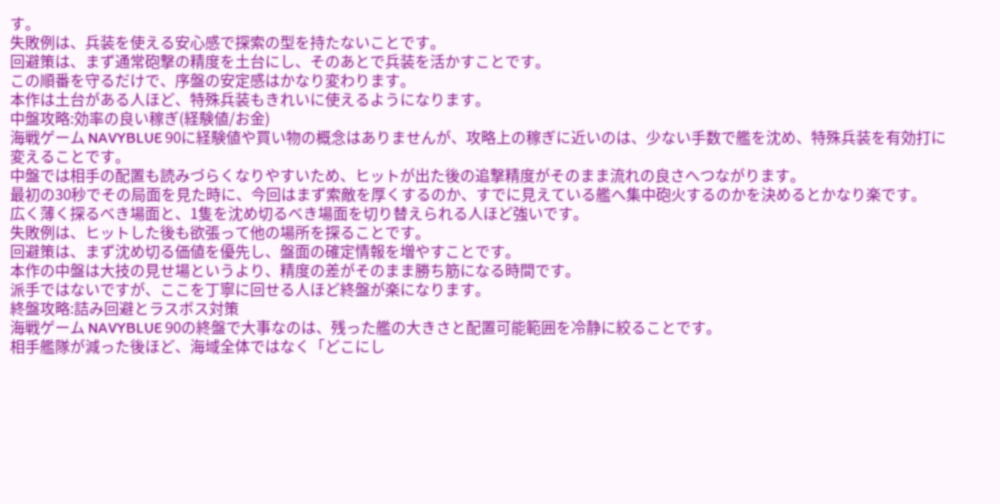す。
失敗例は、兵装を使える安心感で探索の型を持たないことです。
回避策は、まず通常砲撃の精度を土台にし、そのあとで兵装を活かすことです。
この順番を守るだけで、序盤の安定感はかなり変わります。
本作は土台がある人ほど、特殊兵装もきれいに使えるようになります。
中盤攻略:効率の良い稼ぎ(経験値/お金)
海戦ゲーム NAVYBLUE 90に経験値や買い物の概念はありませんが、攻略上の稼ぎに近いのは、少ない手数で艦を沈め、特殊兵装を有効打に変えることです。
中盤では相手の配置も読みづらくなりやすいため、ヒットが出た後の追撃精度がそのまま流れの良さへつながります。
最初の30秒でその局面を見た時に、今回はまず索敵を厚くするのか、すでに見えている艦へ集中砲火するのかを決めるとかなり楽です。
広く薄く探るべき場面と、1隻を沈め切るべき場面を切り替えられる人ほど強いです。
失敗例は、ヒットした後も欲張って他の場所を探ることです。
回避策は、まず沈め切る価値を優先し、盤面の確定情報を増やすことです。
本作の中盤は大技の見せ場というより、精度の差がそのまま勝ち筋になる時間です。
派手ではないですが、ここを丁寧に回せる人ほど終盤が楽になります。
終盤攻略:詰み回避とラスボス対策
海戦ゲーム NAVYBLUE 90の終盤で大事なのは、残った艦の大きさと配置可能範囲を冷静に絞ることです。
相手艦隊が減った後ほど、海域全体ではなく「どこにし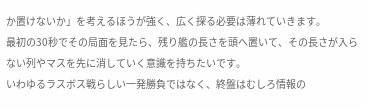か置けないか」を考えるほうが強く、広く探る必要は薄れていきます。
最初の30秒でその局面を見たら、残り艦の長さを頭へ置いて、その長さが入らない列やマスを先に消していく意識を持ちたいです。
いわゆるラスボス戦らしい一発勝負ではなく、終盤はむしろ情報の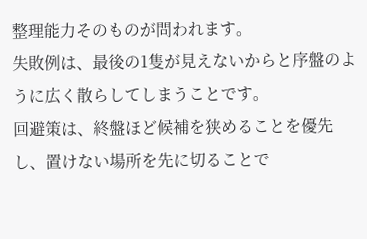整理能力そのものが問われます。
失敗例は、最後の1隻が見えないからと序盤のように広く散らしてしまうことです。
回避策は、終盤ほど候補を狭めることを優先し、置けない場所を先に切ることで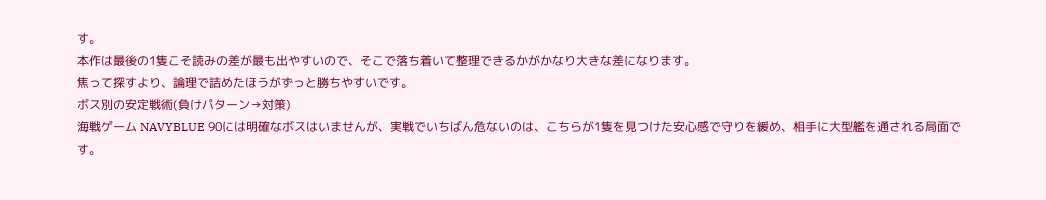す。
本作は最後の1隻こそ読みの差が最も出やすいので、そこで落ち着いて整理できるかがかなり大きな差になります。
焦って探すより、論理で詰めたほうがずっと勝ちやすいです。
ボス別の安定戦術(負けパターン→対策)
海戦ゲーム NAVYBLUE 90には明確なボスはいませんが、実戦でいちばん危ないのは、こちらが1隻を見つけた安心感で守りを緩め、相手に大型艦を通される局面です。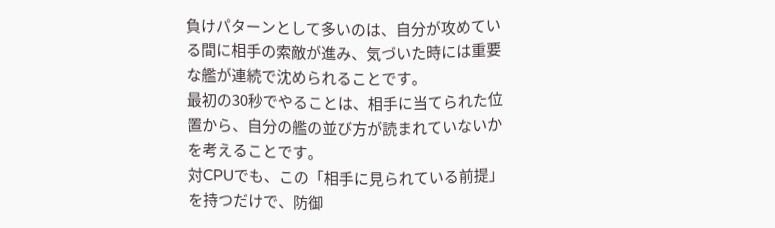負けパターンとして多いのは、自分が攻めている間に相手の索敵が進み、気づいた時には重要な艦が連続で沈められることです。
最初の30秒でやることは、相手に当てられた位置から、自分の艦の並び方が読まれていないかを考えることです。
対CPUでも、この「相手に見られている前提」を持つだけで、防御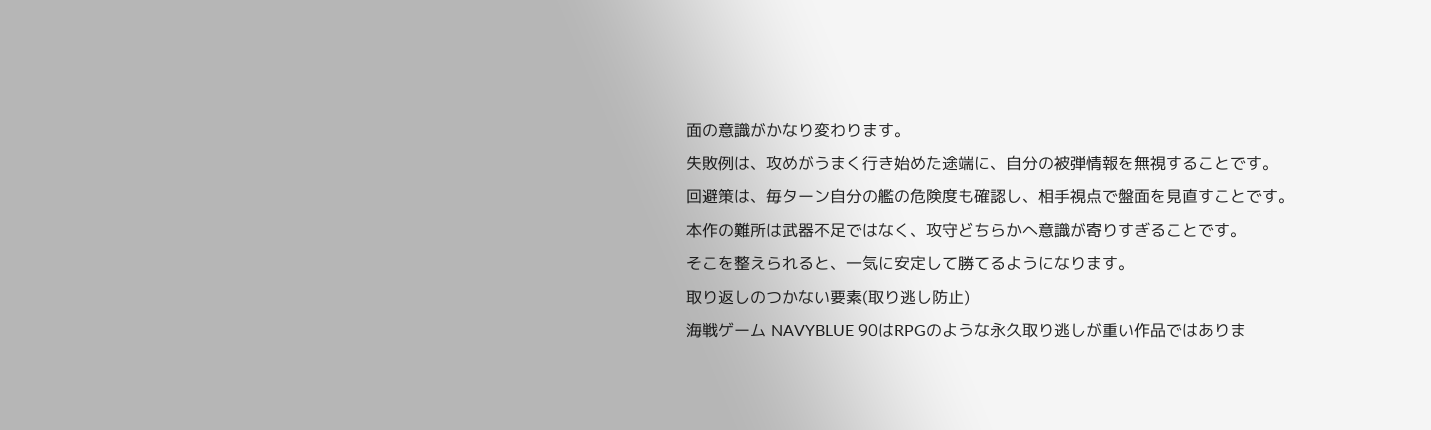面の意識がかなり変わります。
失敗例は、攻めがうまく行き始めた途端に、自分の被弾情報を無視することです。
回避策は、毎ターン自分の艦の危険度も確認し、相手視点で盤面を見直すことです。
本作の難所は武器不足ではなく、攻守どちらかへ意識が寄りすぎることです。
そこを整えられると、一気に安定して勝てるようになります。
取り返しのつかない要素(取り逃し防止)
海戦ゲーム NAVYBLUE 90はRPGのような永久取り逃しが重い作品ではありま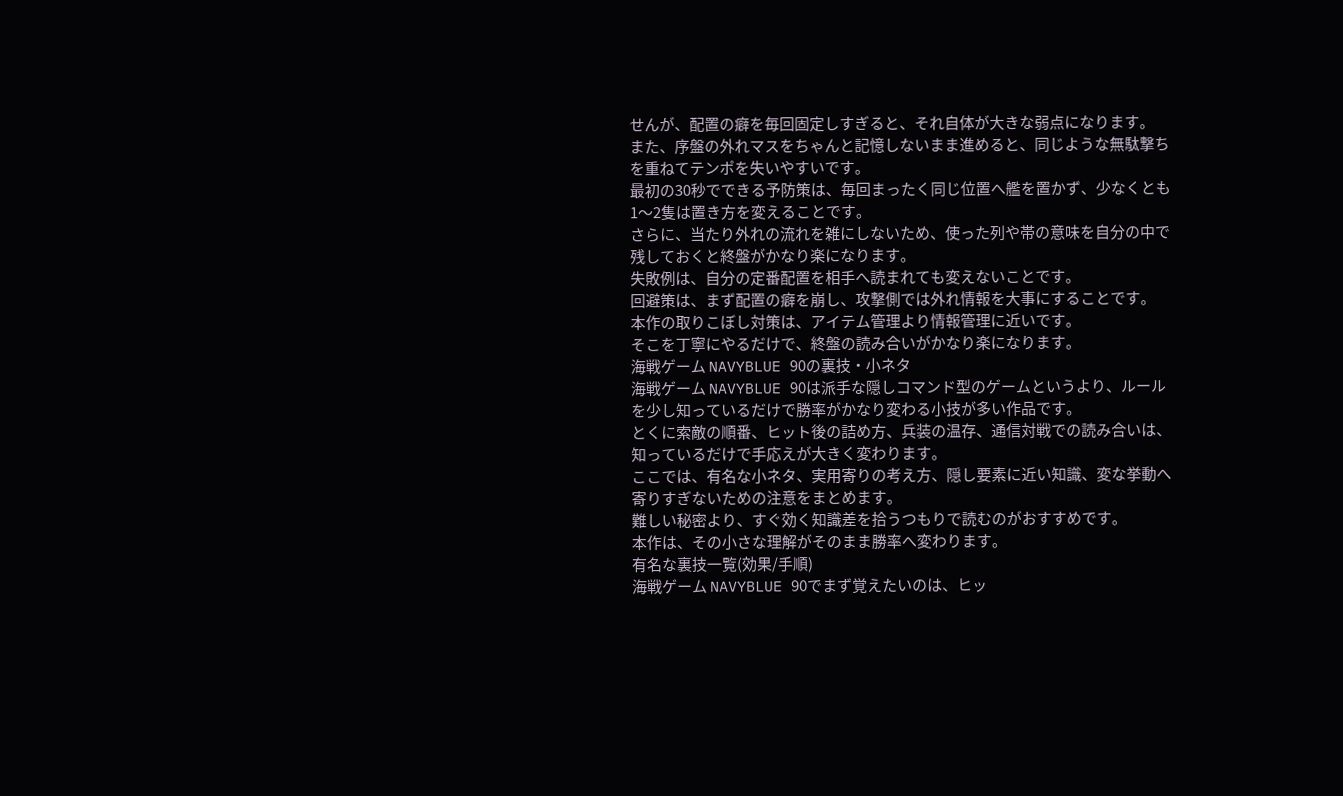せんが、配置の癖を毎回固定しすぎると、それ自体が大きな弱点になります。
また、序盤の外れマスをちゃんと記憶しないまま進めると、同じような無駄撃ちを重ねてテンポを失いやすいです。
最初の30秒でできる予防策は、毎回まったく同じ位置へ艦を置かず、少なくとも1〜2隻は置き方を変えることです。
さらに、当たり外れの流れを雑にしないため、使った列や帯の意味を自分の中で残しておくと終盤がかなり楽になります。
失敗例は、自分の定番配置を相手へ読まれても変えないことです。
回避策は、まず配置の癖を崩し、攻撃側では外れ情報を大事にすることです。
本作の取りこぼし対策は、アイテム管理より情報管理に近いです。
そこを丁寧にやるだけで、終盤の読み合いがかなり楽になります。
海戦ゲーム NAVYBLUE 90の裏技・小ネタ
海戦ゲーム NAVYBLUE 90は派手な隠しコマンド型のゲームというより、ルールを少し知っているだけで勝率がかなり変わる小技が多い作品です。
とくに索敵の順番、ヒット後の詰め方、兵装の温存、通信対戦での読み合いは、知っているだけで手応えが大きく変わります。
ここでは、有名な小ネタ、実用寄りの考え方、隠し要素に近い知識、変な挙動へ寄りすぎないための注意をまとめます。
難しい秘密より、すぐ効く知識差を拾うつもりで読むのがおすすめです。
本作は、その小さな理解がそのまま勝率へ変わります。
有名な裏技一覧(効果/手順)
海戦ゲーム NAVYBLUE 90でまず覚えたいのは、ヒッ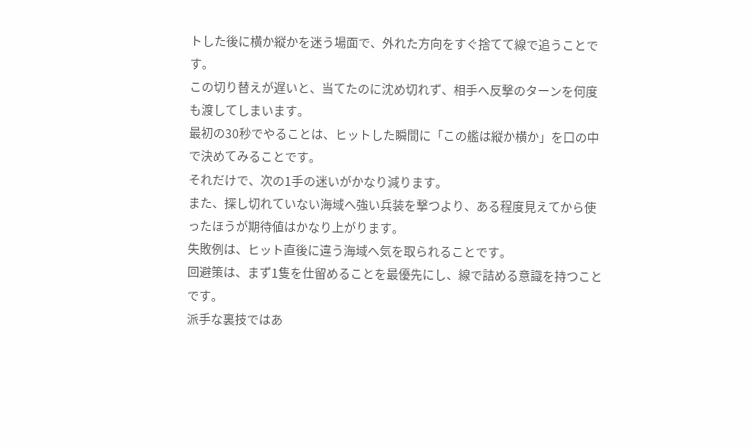トした後に横か縦かを迷う場面で、外れた方向をすぐ捨てて線で追うことです。
この切り替えが遅いと、当てたのに沈め切れず、相手へ反撃のターンを何度も渡してしまいます。
最初の30秒でやることは、ヒットした瞬間に「この艦は縦か横か」を口の中で決めてみることです。
それだけで、次の1手の迷いがかなり減ります。
また、探し切れていない海域へ強い兵装を撃つより、ある程度見えてから使ったほうが期待値はかなり上がります。
失敗例は、ヒット直後に違う海域へ気を取られることです。
回避策は、まず1隻を仕留めることを最優先にし、線で詰める意識を持つことです。
派手な裏技ではあ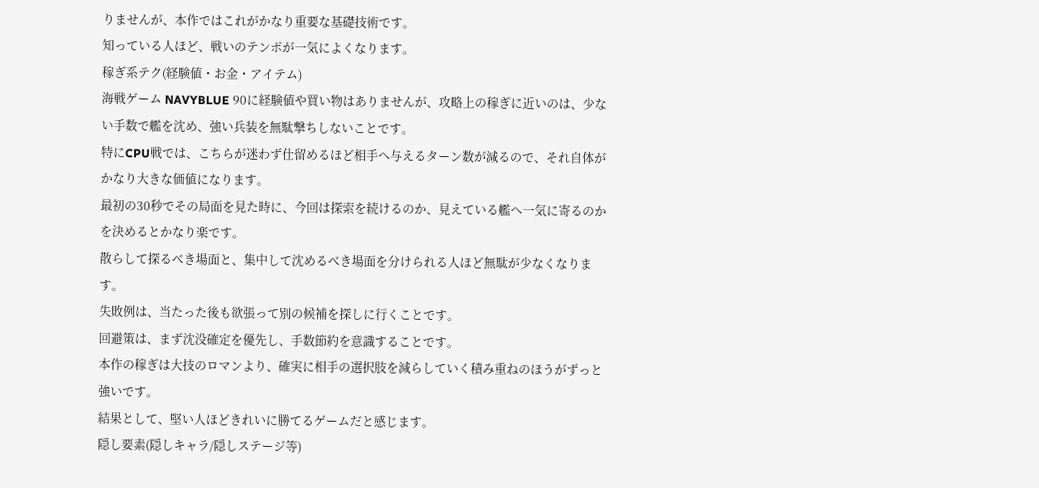りませんが、本作ではこれがかなり重要な基礎技術です。
知っている人ほど、戦いのテンポが一気によくなります。
稼ぎ系テク(経験値・お金・アイテム)
海戦ゲーム NAVYBLUE 90に経験値や買い物はありませんが、攻略上の稼ぎに近いのは、少ない手数で艦を沈め、強い兵装を無駄撃ちしないことです。
特にCPU戦では、こちらが迷わず仕留めるほど相手へ与えるターン数が減るので、それ自体がかなり大きな価値になります。
最初の30秒でその局面を見た時に、今回は探索を続けるのか、見えている艦へ一気に寄るのかを決めるとかなり楽です。
散らして探るべき場面と、集中して沈めるべき場面を分けられる人ほど無駄が少なくなります。
失敗例は、当たった後も欲張って別の候補を探しに行くことです。
回避策は、まず沈没確定を優先し、手数節約を意識することです。
本作の稼ぎは大技のロマンより、確実に相手の選択肢を減らしていく積み重ねのほうがずっと強いです。
結果として、堅い人ほどきれいに勝てるゲームだと感じます。
隠し要素(隠しキャラ/隠しステージ等)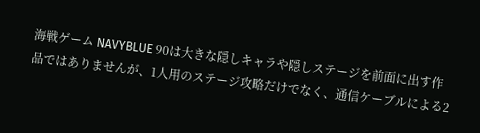海戦ゲーム NAVYBLUE 90は大きな隠しキャラや隠しステージを前面に出す作品ではありませんが、1人用のステージ攻略だけでなく、通信ケーブルによる2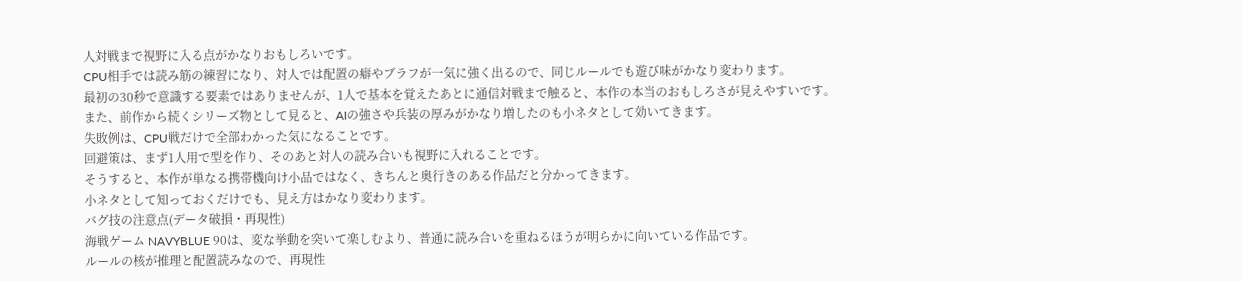人対戦まで視野に入る点がかなりおもしろいです。
CPU相手では読み筋の練習になり、対人では配置の癖やブラフが一気に強く出るので、同じルールでも遊び味がかなり変わります。
最初の30秒で意識する要素ではありませんが、1人で基本を覚えたあとに通信対戦まで触ると、本作の本当のおもしろさが見えやすいです。
また、前作から続くシリーズ物として見ると、AIの強さや兵装の厚みがかなり増したのも小ネタとして効いてきます。
失敗例は、CPU戦だけで全部わかった気になることです。
回避策は、まず1人用で型を作り、そのあと対人の読み合いも視野に入れることです。
そうすると、本作が単なる携帯機向け小品ではなく、きちんと奥行きのある作品だと分かってきます。
小ネタとして知っておくだけでも、見え方はかなり変わります。
バグ技の注意点(データ破損・再現性)
海戦ゲーム NAVYBLUE 90は、変な挙動を突いて楽しむより、普通に読み合いを重ねるほうが明らかに向いている作品です。
ルールの核が推理と配置読みなので、再現性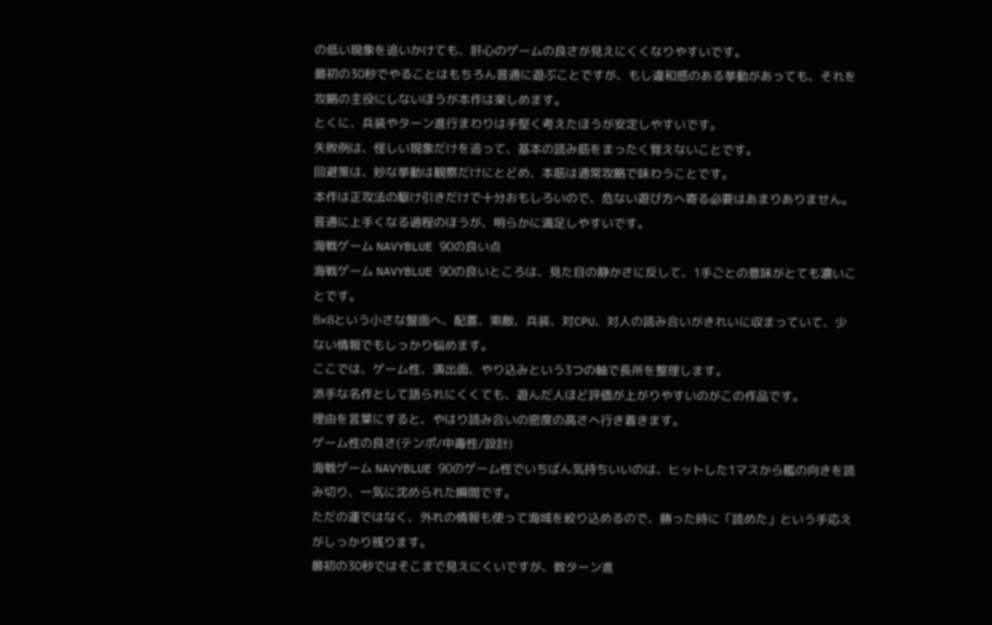の低い現象を追いかけても、肝心のゲームの良さが見えにくくなりやすいです。
最初の30秒でやることはもちろん普通に遊ぶことですが、もし違和感のある挙動があっても、それを攻略の主役にしないほうが本作は楽しめます。
とくに、兵装やターン進行まわりは手堅く考えたほうが安定しやすいです。
失敗例は、怪しい現象だけを追って、基本の読み筋をまったく覚えないことです。
回避策は、妙な挙動は観察だけにとどめ、本筋は通常攻略で味わうことです。
本作は正攻法の駆け引きだけで十分おもしろいので、危ない遊び方へ寄る必要はあまりありません。
普通に上手くなる過程のほうが、明らかに満足しやすいです。
海戦ゲーム NAVYBLUE 90の良い点
海戦ゲーム NAVYBLUE 90の良いところは、見た目の静かさに反して、1手ごとの意味がとても濃いことです。
8×8という小さな盤面へ、配置、索敵、兵装、対CPU、対人の読み合いがきれいに収まっていて、少ない情報でもしっかり悩めます。
ここでは、ゲーム性、演出面、やり込みという3つの軸で長所を整理します。
派手な名作として語られにくくても、遊んだ人ほど評価が上がりやすいのがこの作品です。
理由を言葉にすると、やはり読み合いの密度の高さへ行き着きます。
ゲーム性の良さ(テンポ/中毒性/設計)
海戦ゲーム NAVYBLUE 90のゲーム性でいちばん気持ちいいのは、ヒットした1マスから艦の向きを読み切り、一気に沈められた瞬間です。
ただの運ではなく、外れの情報も使って海域を絞り込めるので、勝った時に「読めた」という手応えがしっかり残ります。
最初の30秒ではそこまで見えにくいですが、数ターン進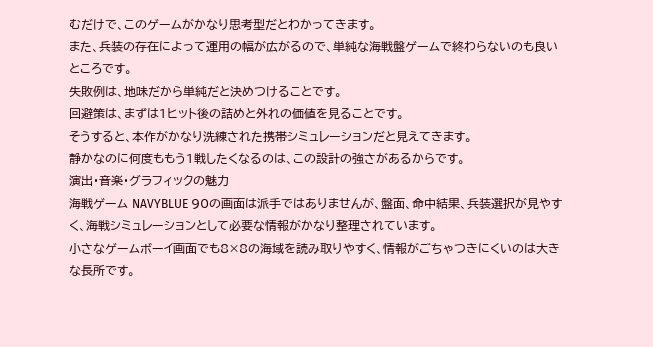むだけで、このゲームがかなり思考型だとわかってきます。
また、兵装の存在によって運用の幅が広がるので、単純な海戦盤ゲームで終わらないのも良いところです。
失敗例は、地味だから単純だと決めつけることです。
回避策は、まずは1ヒット後の詰めと外れの価値を見ることです。
そうすると、本作がかなり洗練された携帯シミュレーションだと見えてきます。
静かなのに何度ももう1戦したくなるのは、この設計の強さがあるからです。
演出・音楽・グラフィックの魅力
海戦ゲーム NAVYBLUE 90の画面は派手ではありませんが、盤面、命中結果、兵装選択が見やすく、海戦シミュレーションとして必要な情報がかなり整理されています。
小さなゲームボーイ画面でも8×8の海域を読み取りやすく、情報がごちゃつきにくいのは大きな長所です。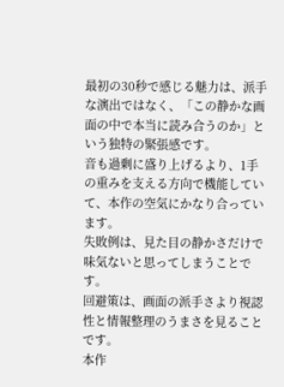最初の30秒で感じる魅力は、派手な演出ではなく、「この静かな画面の中で本当に読み合うのか」という独特の緊張感です。
音も過剰に盛り上げるより、1手の重みを支える方向で機能していて、本作の空気にかなり合っています。
失敗例は、見た目の静かさだけで味気ないと思ってしまうことです。
回避策は、画面の派手さより視認性と情報整理のうまさを見ることです。
本作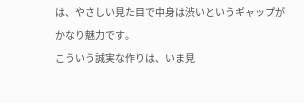は、やさしい見た目で中身は渋いというギャップがかなり魅力です。
こういう誠実な作りは、いま見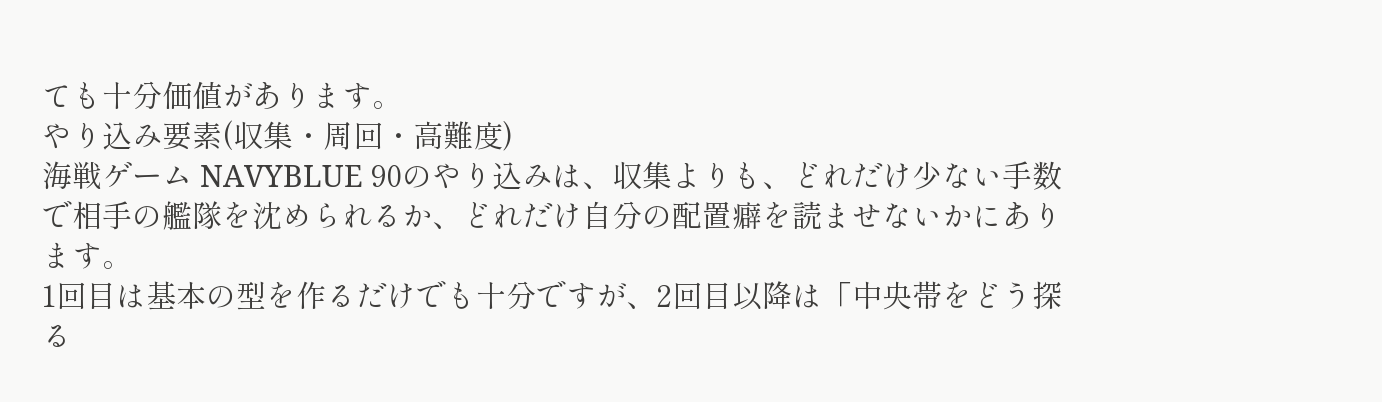ても十分価値があります。
やり込み要素(収集・周回・高難度)
海戦ゲーム NAVYBLUE 90のやり込みは、収集よりも、どれだけ少ない手数で相手の艦隊を沈められるか、どれだけ自分の配置癖を読ませないかにあります。
1回目は基本の型を作るだけでも十分ですが、2回目以降は「中央帯をどう探る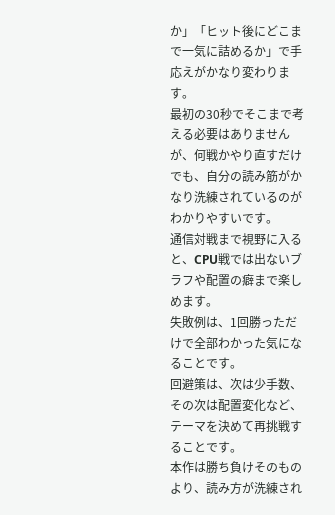か」「ヒット後にどこまで一気に詰めるか」で手応えがかなり変わります。
最初の30秒でそこまで考える必要はありませんが、何戦かやり直すだけでも、自分の読み筋がかなり洗練されているのがわかりやすいです。
通信対戦まで視野に入ると、CPU戦では出ないブラフや配置の癖まで楽しめます。
失敗例は、1回勝っただけで全部わかった気になることです。
回避策は、次は少手数、その次は配置変化など、テーマを決めて再挑戦することです。
本作は勝ち負けそのものより、読み方が洗練され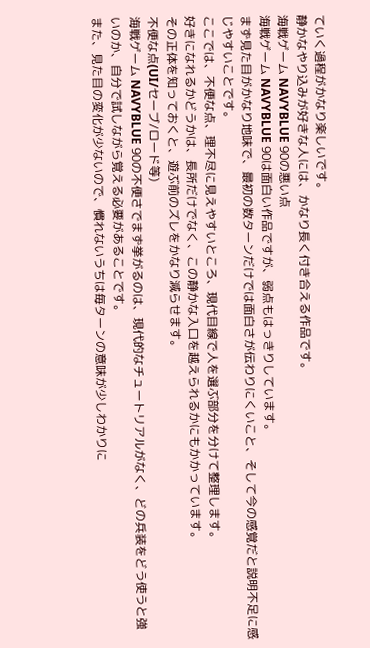ていく過程がかなり楽しいです。
静かなやり込みが好きな人には、かなり長く付き合える作品です。
海戦ゲーム NAVYBLUE 90の悪い点
海戦ゲーム NAVYBLUE 90は面白い作品ですが、弱点もはっきりしています。
まず見た目がかなり地味で、最初の数ターンだけでは面白さが伝わりにくいこと、そして今の感覚だと説明不足に感じやすいことです。
ここでは、不便な点、理不尽に見えやすいところ、現代目線で人を選ぶ部分を分けて整理します。
好きになれるかどうかは、長所だけでなく、この静かな入口を越えられるかにもかかっています。
その正体を知っておくと、遊ぶ前のズレをかなり減らせます。
不便な点(UI/セーブ/ロード等)
海戦ゲーム NAVYBLUE 90の不便さでまず挙がるのは、現代的なチュートリアルがなく、どの兵装をどう使うと強いのか、自分で試しながら覚える必要があることです。
また、見た目の変化が少ないので、慣れないうちは毎ターンの意味が少しわかりに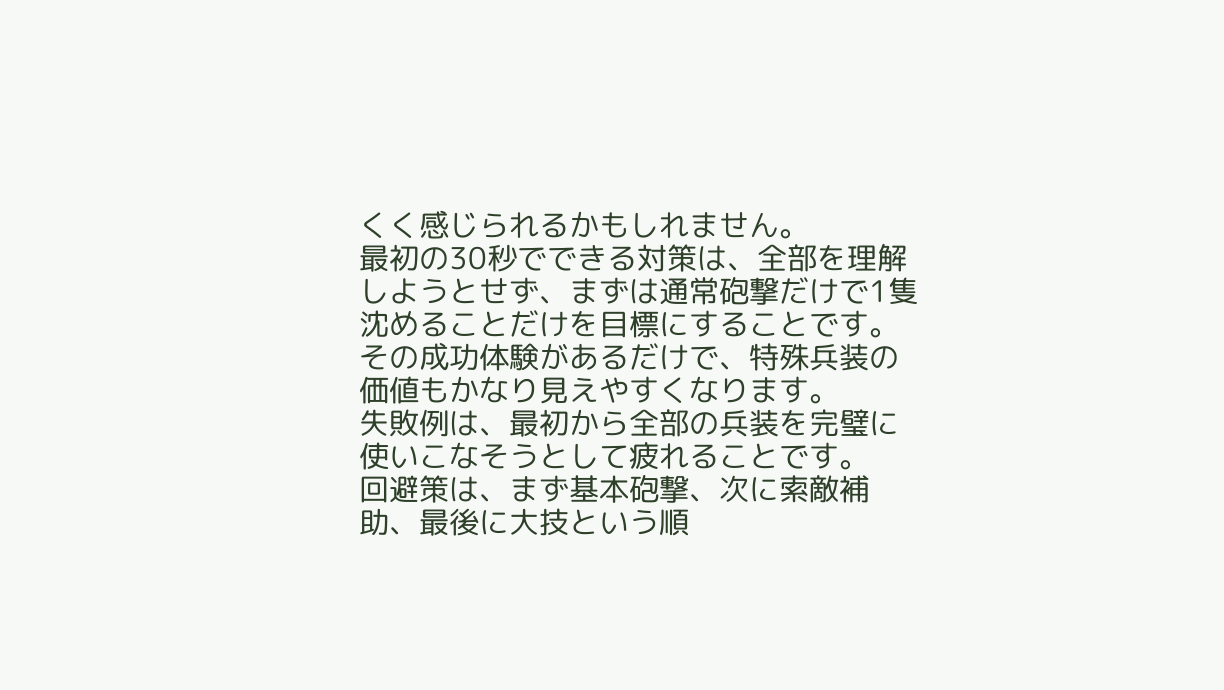くく感じられるかもしれません。
最初の30秒でできる対策は、全部を理解しようとせず、まずは通常砲撃だけで1隻沈めることだけを目標にすることです。
その成功体験があるだけで、特殊兵装の価値もかなり見えやすくなります。
失敗例は、最初から全部の兵装を完璧に使いこなそうとして疲れることです。
回避策は、まず基本砲撃、次に索敵補助、最後に大技という順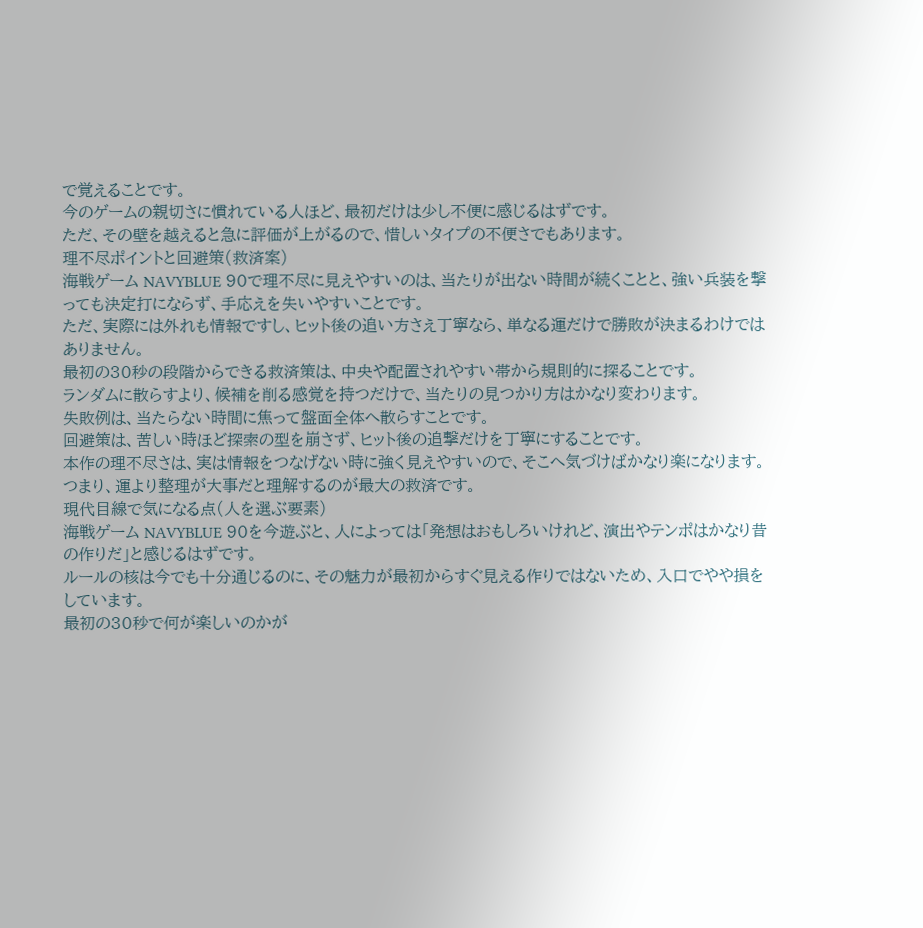で覚えることです。
今のゲームの親切さに慣れている人ほど、最初だけは少し不便に感じるはずです。
ただ、その壁を越えると急に評価が上がるので、惜しいタイプの不便さでもあります。
理不尽ポイントと回避策(救済案)
海戦ゲーム NAVYBLUE 90で理不尽に見えやすいのは、当たりが出ない時間が続くことと、強い兵装を撃っても決定打にならず、手応えを失いやすいことです。
ただ、実際には外れも情報ですし、ヒット後の追い方さえ丁寧なら、単なる運だけで勝敗が決まるわけではありません。
最初の30秒の段階からできる救済策は、中央や配置されやすい帯から規則的に探ることです。
ランダムに散らすより、候補を削る感覚を持つだけで、当たりの見つかり方はかなり変わります。
失敗例は、当たらない時間に焦って盤面全体へ散らすことです。
回避策は、苦しい時ほど探索の型を崩さず、ヒット後の追撃だけを丁寧にすることです。
本作の理不尽さは、実は情報をつなげない時に強く見えやすいので、そこへ気づけばかなり楽になります。
つまり、運より整理が大事だと理解するのが最大の救済です。
現代目線で気になる点(人を選ぶ要素)
海戦ゲーム NAVYBLUE 90を今遊ぶと、人によっては「発想はおもしろいけれど、演出やテンポはかなり昔の作りだ」と感じるはずです。
ルールの核は今でも十分通じるのに、その魅力が最初からすぐ見える作りではないため、入口でやや損をしています。
最初の30秒で何が楽しいのかが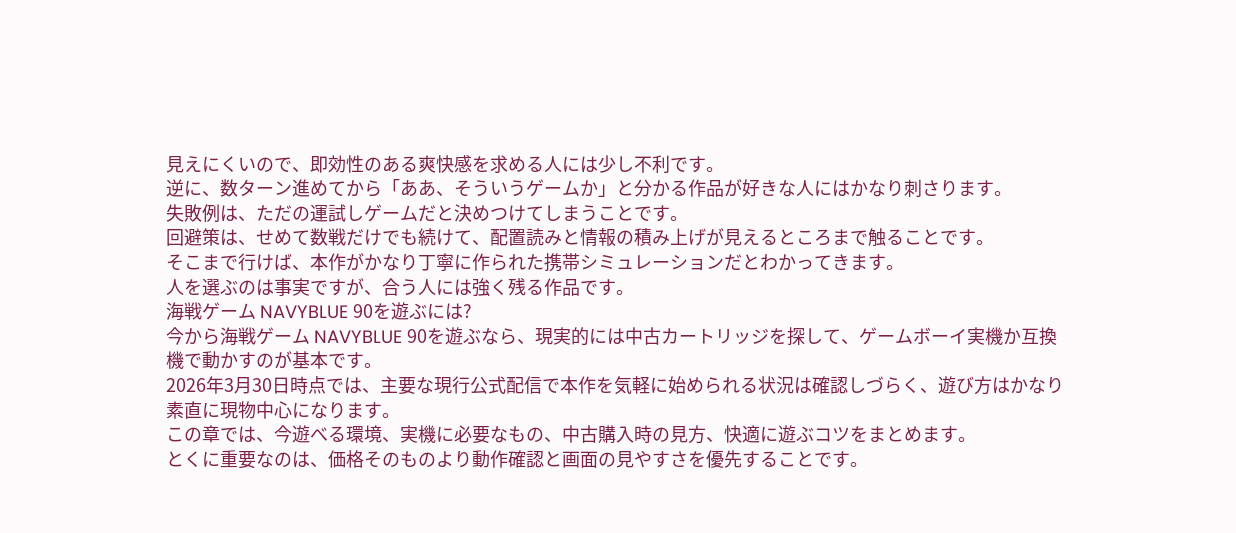見えにくいので、即効性のある爽快感を求める人には少し不利です。
逆に、数ターン進めてから「ああ、そういうゲームか」と分かる作品が好きな人にはかなり刺さります。
失敗例は、ただの運試しゲームだと決めつけてしまうことです。
回避策は、せめて数戦だけでも続けて、配置読みと情報の積み上げが見えるところまで触ることです。
そこまで行けば、本作がかなり丁寧に作られた携帯シミュレーションだとわかってきます。
人を選ぶのは事実ですが、合う人には強く残る作品です。
海戦ゲーム NAVYBLUE 90を遊ぶには?
今から海戦ゲーム NAVYBLUE 90を遊ぶなら、現実的には中古カートリッジを探して、ゲームボーイ実機か互換機で動かすのが基本です。
2026年3月30日時点では、主要な現行公式配信で本作を気軽に始められる状況は確認しづらく、遊び方はかなり素直に現物中心になります。
この章では、今遊べる環境、実機に必要なもの、中古購入時の見方、快適に遊ぶコツをまとめます。
とくに重要なのは、価格そのものより動作確認と画面の見やすさを優先することです。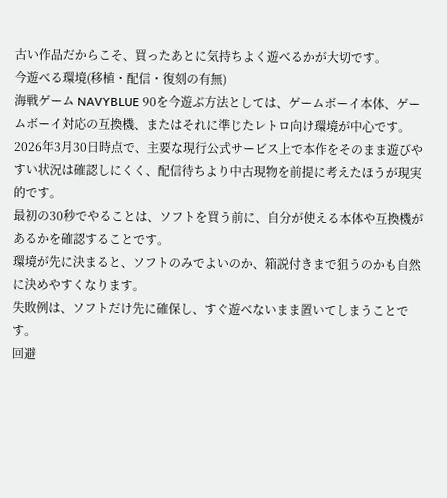古い作品だからこそ、買ったあとに気持ちよく遊べるかが大切です。
今遊べる環境(移植・配信・復刻の有無)
海戦ゲーム NAVYBLUE 90を今遊ぶ方法としては、ゲームボーイ本体、ゲームボーイ対応の互換機、またはそれに準じたレトロ向け環境が中心です。
2026年3月30日時点で、主要な現行公式サービス上で本作をそのまま遊びやすい状況は確認しにくく、配信待ちより中古現物を前提に考えたほうが現実的です。
最初の30秒でやることは、ソフトを買う前に、自分が使える本体や互換機があるかを確認することです。
環境が先に決まると、ソフトのみでよいのか、箱説付きまで狙うのかも自然に決めやすくなります。
失敗例は、ソフトだけ先に確保し、すぐ遊べないまま置いてしまうことです。
回避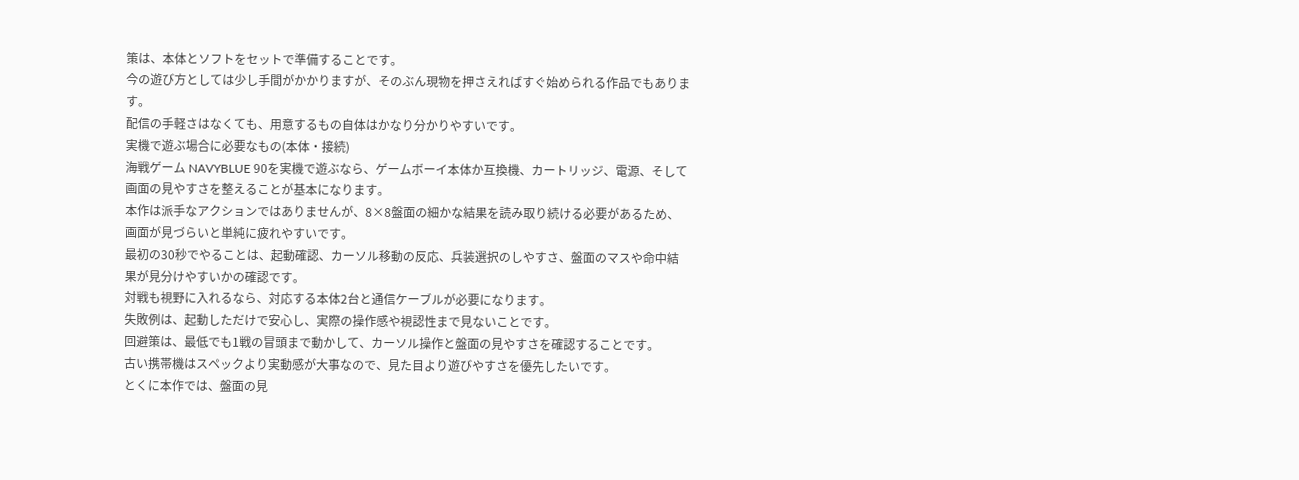策は、本体とソフトをセットで準備することです。
今の遊び方としては少し手間がかかりますが、そのぶん現物を押さえればすぐ始められる作品でもあります。
配信の手軽さはなくても、用意するもの自体はかなり分かりやすいです。
実機で遊ぶ場合に必要なもの(本体・接続)
海戦ゲーム NAVYBLUE 90を実機で遊ぶなら、ゲームボーイ本体か互換機、カートリッジ、電源、そして画面の見やすさを整えることが基本になります。
本作は派手なアクションではありませんが、8×8盤面の細かな結果を読み取り続ける必要があるため、画面が見づらいと単純に疲れやすいです。
最初の30秒でやることは、起動確認、カーソル移動の反応、兵装選択のしやすさ、盤面のマスや命中結果が見分けやすいかの確認です。
対戦も視野に入れるなら、対応する本体2台と通信ケーブルが必要になります。
失敗例は、起動しただけで安心し、実際の操作感や視認性まで見ないことです。
回避策は、最低でも1戦の冒頭まで動かして、カーソル操作と盤面の見やすさを確認することです。
古い携帯機はスペックより実動感が大事なので、見た目より遊びやすさを優先したいです。
とくに本作では、盤面の見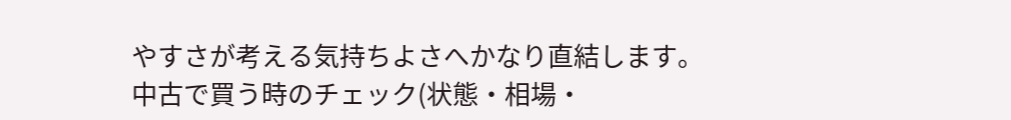やすさが考える気持ちよさへかなり直結します。
中古で買う時のチェック(状態・相場・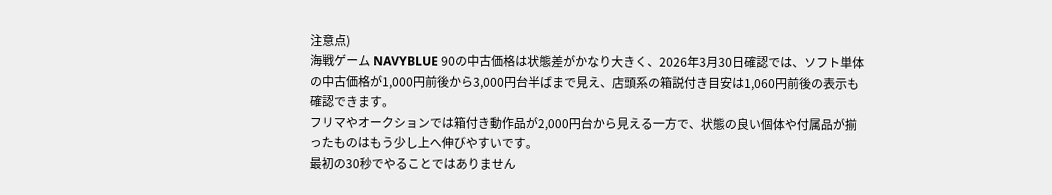注意点)
海戦ゲーム NAVYBLUE 90の中古価格は状態差がかなり大きく、2026年3月30日確認では、ソフト単体の中古価格が1,000円前後から3,000円台半ばまで見え、店頭系の箱説付き目安は1,060円前後の表示も確認できます。
フリマやオークションでは箱付き動作品が2,000円台から見える一方で、状態の良い個体や付属品が揃ったものはもう少し上へ伸びやすいです。
最初の30秒でやることではありません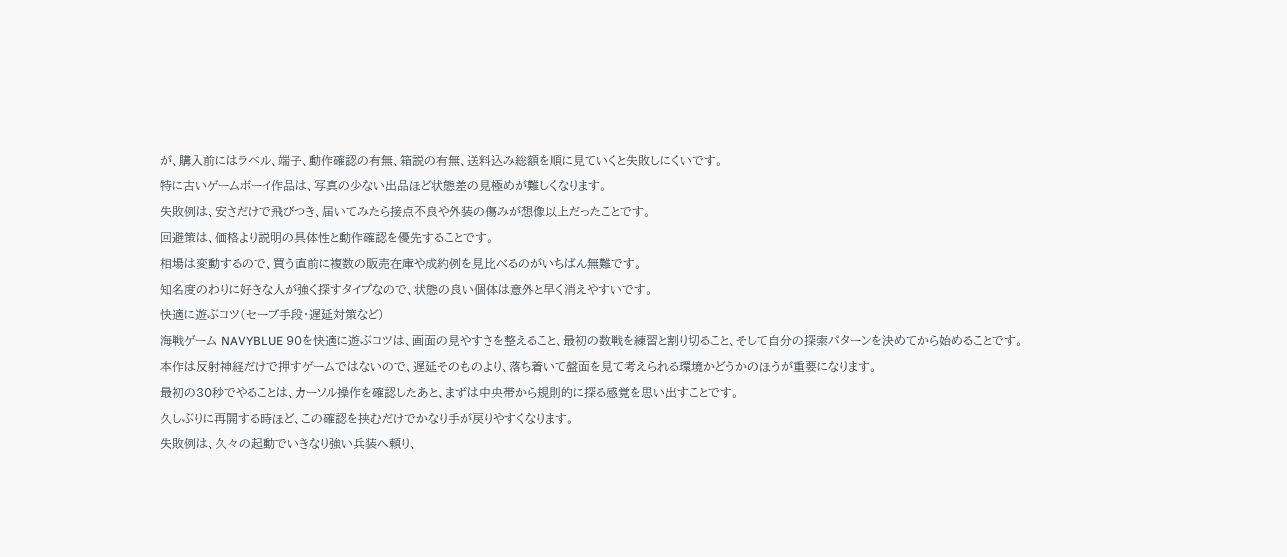が、購入前にはラベル、端子、動作確認の有無、箱説の有無、送料込み総額を順に見ていくと失敗しにくいです。
特に古いゲームボーイ作品は、写真の少ない出品ほど状態差の見極めが難しくなります。
失敗例は、安さだけで飛びつき、届いてみたら接点不良や外装の傷みが想像以上だったことです。
回避策は、価格より説明の具体性と動作確認を優先することです。
相場は変動するので、買う直前に複数の販売在庫や成約例を見比べるのがいちばん無難です。
知名度のわりに好きな人が強く探すタイプなので、状態の良い個体は意外と早く消えやすいです。
快適に遊ぶコツ(セーブ手段・遅延対策など)
海戦ゲーム NAVYBLUE 90を快適に遊ぶコツは、画面の見やすさを整えること、最初の数戦を練習と割り切ること、そして自分の探索パターンを決めてから始めることです。
本作は反射神経だけで押すゲームではないので、遅延そのものより、落ち着いて盤面を見て考えられる環境かどうかのほうが重要になります。
最初の30秒でやることは、カーソル操作を確認したあと、まずは中央帯から規則的に探る感覚を思い出すことです。
久しぶりに再開する時ほど、この確認を挟むだけでかなり手が戻りやすくなります。
失敗例は、久々の起動でいきなり強い兵装へ頼り、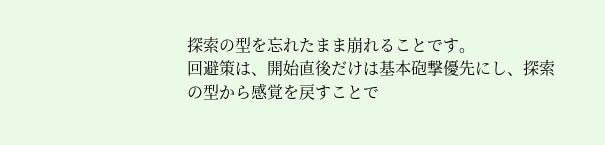探索の型を忘れたまま崩れることです。
回避策は、開始直後だけは基本砲撃優先にし、探索の型から感覚を戻すことで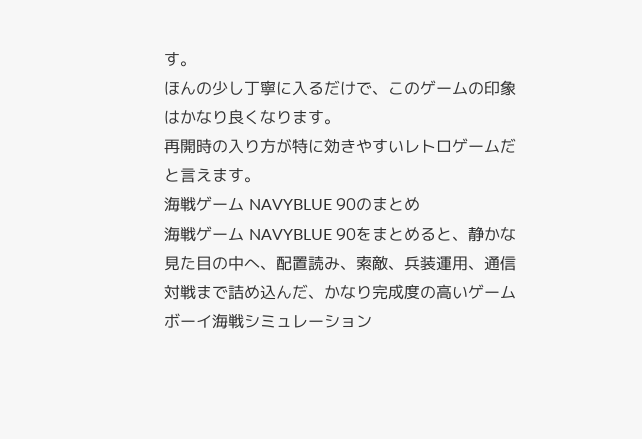す。
ほんの少し丁寧に入るだけで、このゲームの印象はかなり良くなります。
再開時の入り方が特に効きやすいレトロゲームだと言えます。
海戦ゲーム NAVYBLUE 90のまとめ
海戦ゲーム NAVYBLUE 90をまとめると、静かな見た目の中へ、配置読み、索敵、兵装運用、通信対戦まで詰め込んだ、かなり完成度の高いゲームボーイ海戦シミュレーション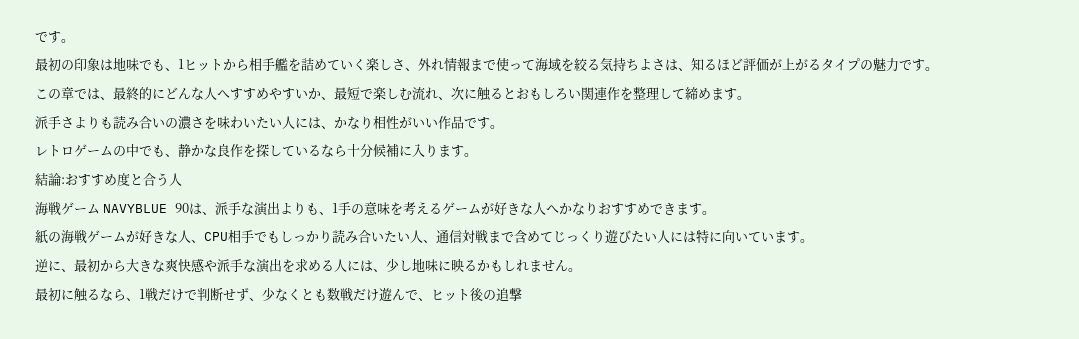です。
最初の印象は地味でも、1ヒットから相手艦を詰めていく楽しさ、外れ情報まで使って海域を絞る気持ちよさは、知るほど評価が上がるタイプの魅力です。
この章では、最終的にどんな人へすすめやすいか、最短で楽しむ流れ、次に触るとおもしろい関連作を整理して締めます。
派手さよりも読み合いの濃さを味わいたい人には、かなり相性がいい作品です。
レトロゲームの中でも、静かな良作を探しているなら十分候補に入ります。
結論:おすすめ度と合う人
海戦ゲーム NAVYBLUE 90は、派手な演出よりも、1手の意味を考えるゲームが好きな人へかなりおすすめできます。
紙の海戦ゲームが好きな人、CPU相手でもしっかり読み合いたい人、通信対戦まで含めてじっくり遊びたい人には特に向いています。
逆に、最初から大きな爽快感や派手な演出を求める人には、少し地味に映るかもしれません。
最初に触るなら、1戦だけで判断せず、少なくとも数戦だけ遊んで、ヒット後の追撃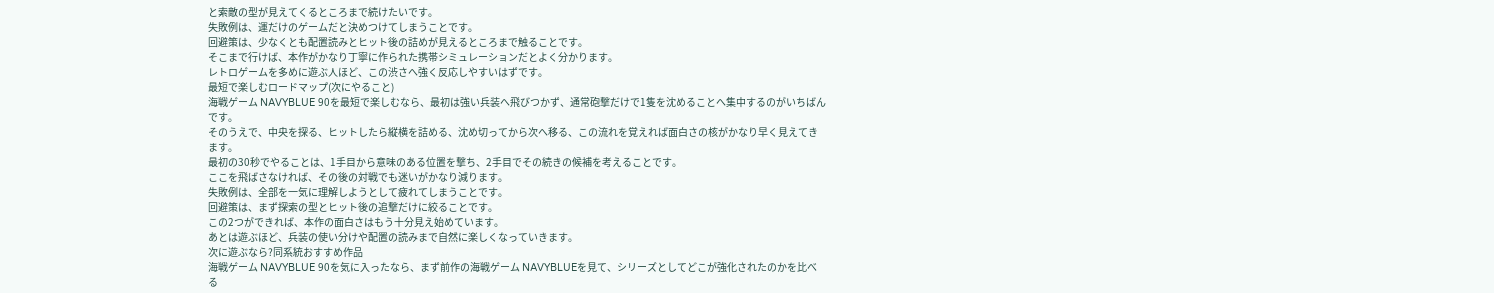と索敵の型が見えてくるところまで続けたいです。
失敗例は、運だけのゲームだと決めつけてしまうことです。
回避策は、少なくとも配置読みとヒット後の詰めが見えるところまで触ることです。
そこまで行けば、本作がかなり丁寧に作られた携帯シミュレーションだとよく分かります。
レトロゲームを多めに遊ぶ人ほど、この渋さへ強く反応しやすいはずです。
最短で楽しむロードマップ(次にやること)
海戦ゲーム NAVYBLUE 90を最短で楽しむなら、最初は強い兵装へ飛びつかず、通常砲撃だけで1隻を沈めることへ集中するのがいちばんです。
そのうえで、中央を探る、ヒットしたら縦横を詰める、沈め切ってから次へ移る、この流れを覚えれば面白さの核がかなり早く見えてきます。
最初の30秒でやることは、1手目から意味のある位置を撃ち、2手目でその続きの候補を考えることです。
ここを飛ばさなければ、その後の対戦でも迷いがかなり減ります。
失敗例は、全部を一気に理解しようとして疲れてしまうことです。
回避策は、まず探索の型とヒット後の追撃だけに絞ることです。
この2つができれば、本作の面白さはもう十分見え始めています。
あとは遊ぶほど、兵装の使い分けや配置の読みまで自然に楽しくなっていきます。
次に遊ぶなら?同系統おすすめ作品
海戦ゲーム NAVYBLUE 90を気に入ったなら、まず前作の海戦ゲーム NAVYBLUEを見て、シリーズとしてどこが強化されたのかを比べる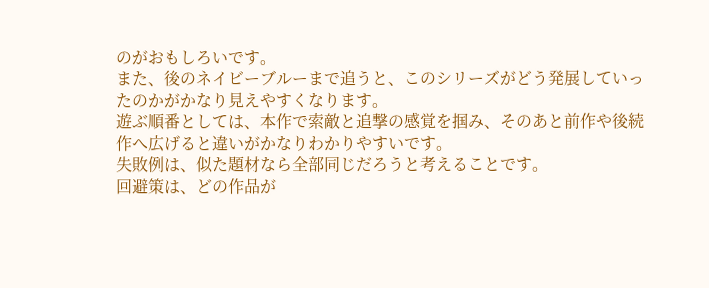のがおもしろいです。
また、後のネイビーブルーまで追うと、このシリーズがどう発展していったのかがかなり見えやすくなります。
遊ぶ順番としては、本作で索敵と追撃の感覚を掴み、そのあと前作や後続作へ広げると違いがかなりわかりやすいです。
失敗例は、似た題材なら全部同じだろうと考えることです。
回避策は、どの作品が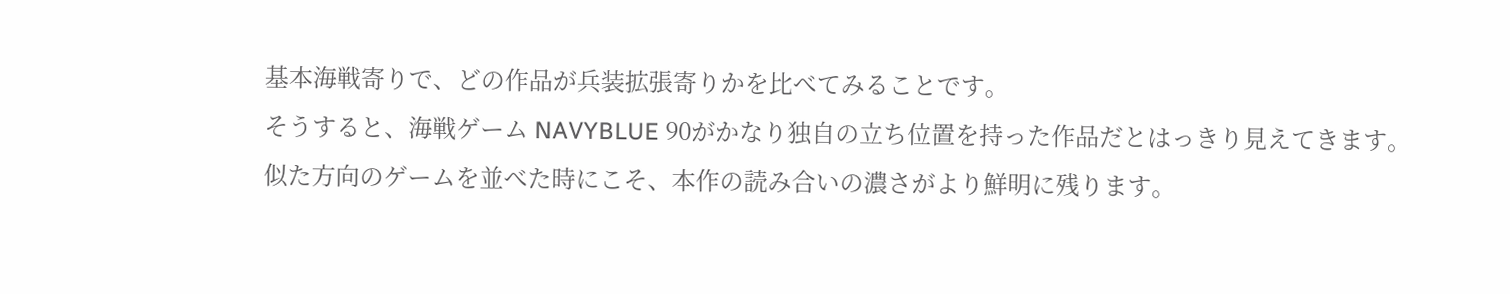基本海戦寄りで、どの作品が兵装拡張寄りかを比べてみることです。
そうすると、海戦ゲーム NAVYBLUE 90がかなり独自の立ち位置を持った作品だとはっきり見えてきます。
似た方向のゲームを並べた時にこそ、本作の読み合いの濃さがより鮮明に残ります。